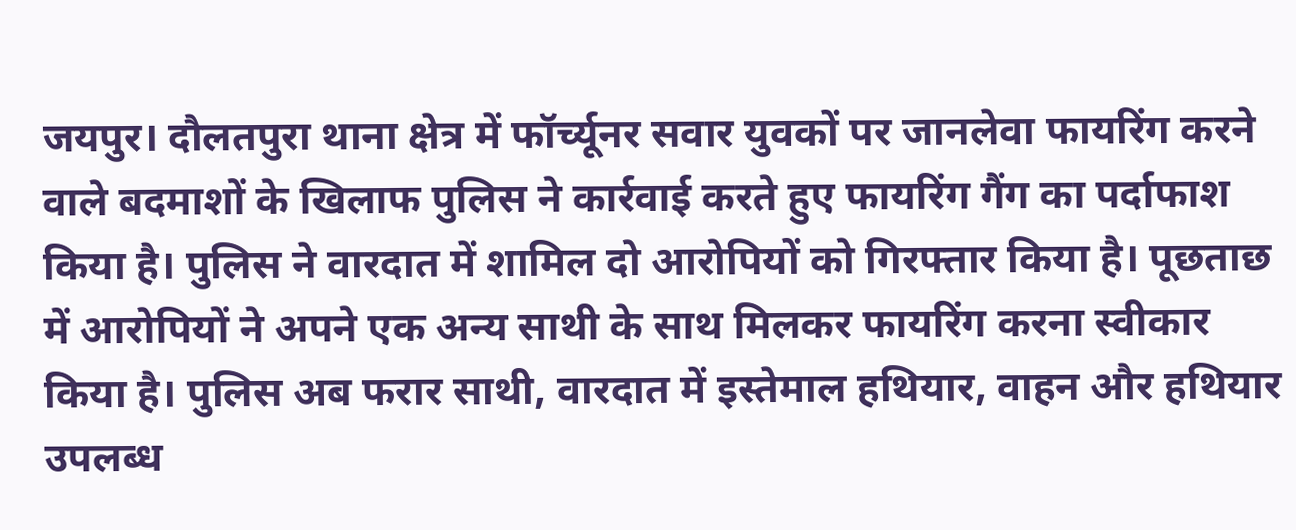जयपुर। दौलतपुरा थाना क्षेत्र में फॉर्च्यूनर सवार युवकों पर जानलेवा फायरिंग करने वाले बदमाशों के खिलाफ पुलिस ने कार्रवाई करते हुए फायरिंग गैंग का पर्दाफाश किया है। पुलिस ने वारदात में शामिल दो आरोपियों को गिरफ्तार किया है। पूछताछ में आरोपियों ने अपने एक अन्य साथी के साथ मिलकर फायरिंग करना स्वीकार किया है। पुलिस अब फरार साथी, वारदात में इस्तेमाल हथियार, वाहन और हथियार उपलब्ध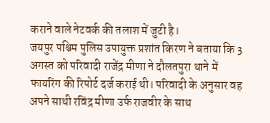कराने वाले नेटवर्क की तलाश में जुटी है।
जयपुर पश्चिम पुलिस उपायुक्त प्रशांत किरण ने बताया कि 3 अगस्त को परिवादी राजेंद्र मीणा ने दौलतपुरा थाने में फायरिंग की रिपोर्ट दर्ज कराई थी। परिवादी के अनुसार वह अपने साथी रविंद्र मीणा उर्फ राजवीर के साथ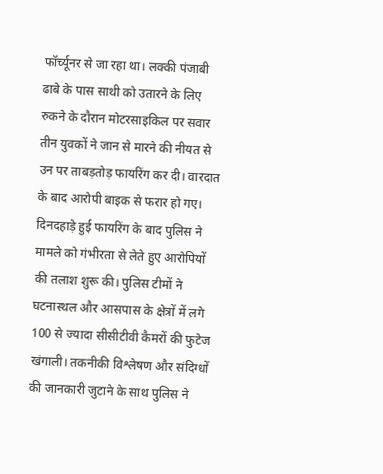फॉर्च्यूनर से जा रहा था। लक्की पंजाबी ढाबे के पास साथी को उतारने के लिए रुकने के दौरान मोटरसाइकिल पर सवार तीन युवकों ने जान से मारने की नीयत से उन पर ताबड़तोड़ फायरिंग कर दी। वारदात के बाद आरोपी बाइक से फरार हो गए।
दिनदहाड़े हुई फायरिंग के बाद पुलिस ने मामले को गंभीरता से लेते हुए आरोपियों की तलाश शुरू की। पुलिस टीमों ने घटनास्थल और आसपास के क्षेत्रों में लगे 100 से ज्यादा सीसीटीवी कैमरों की फुटेज खंगाली। तकनीकी विश्लेषण और संदिग्धों की जानकारी जुटाने के साथ पुलिस ने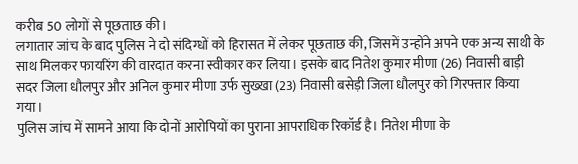करीब 50 लोगों से पूछताछ की।
लगातार जांच के बाद पुलिस ने दो संदिग्धों को हिरासत में लेकर पूछताछ की, जिसमें उन्होंने अपने एक अन्य साथी के साथ मिलकर फायरिंग की वारदात करना स्वीकार कर लिया। इसके बाद नितेश कुमार मीणा (26) निवासी बाड़ी सदर जिला धौलपुर और अनिल कुमार मीणा उर्फ सुख्खा (23) निवासी बसेड़ी जिला धौलपुर को गिरफ्तार किया गया।
पुलिस जांच में सामने आया कि दोनों आरोपियों का पुराना आपराधिक रिकॉर्ड है। नितेश मीणा के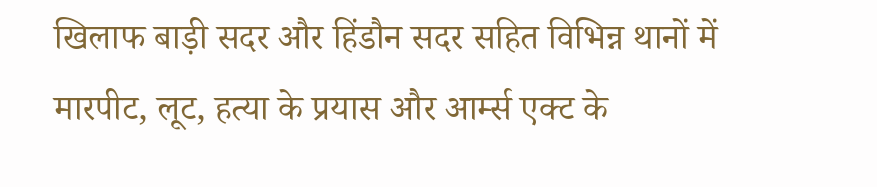खिलाफ बाड़ी सदर और हिंडौन सदर सहित विभिन्न थानों में मारपीट, लूट, हत्या के प्रयास और आर्म्स एक्ट के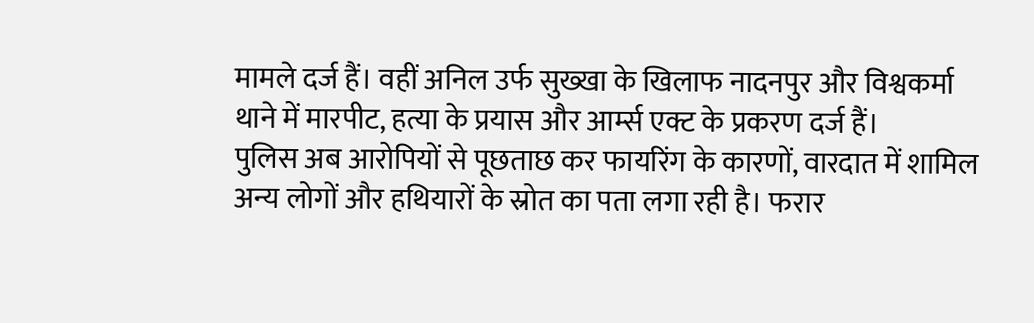मामले दर्ज हैं। वहीं अनिल उर्फ सुख्खा के खिलाफ नादनपुर और विश्वकर्मा थाने में मारपीट, हत्या के प्रयास और आर्म्स एक्ट के प्रकरण दर्ज हैं।
पुलिस अब आरोपियों से पूछताछ कर फायरिंग के कारणों, वारदात में शामिल अन्य लोगों और हथियारों के स्रोत का पता लगा रही है। फरार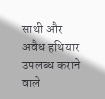साथी और अवैध हथियार उपलब्ध कराने वाले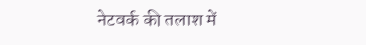नेटवर्क की तलाश में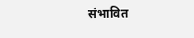संभावित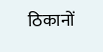ठिकानों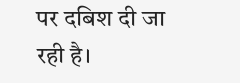पर दबिश दी जा रही है।